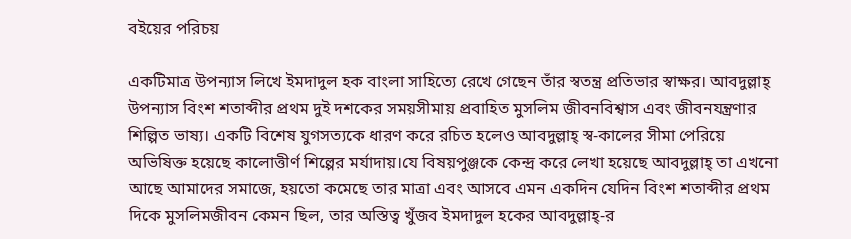বইয়ের পরিচয়

একটিমাত্র উপন্যাস লিখে ইমদাদুল হক বাংলা সাহিত্যে রেখে গেছেন তাঁর স্বতন্ত্র প্রতিভার স্বাক্ষর। আবদুল্লাহ্ উপন্যাস বিংশ শতাব্দীর প্রথম দুই দশকের সময়সীমায় প্রবাহিত মুসলিম জীবনবিশ্বাস এবং জীবনযন্ত্রণার শিল্পিত ভাষ্য। একটি বিশেষ যুগসত্যকে ধারণ করে রচিত হলেও আবদুল্লাহ্ স্ব-কালের সীমা পেরিয়ে অভিষিক্ত হয়েছে কালোত্তীর্ণ শিল্পের মর্যাদায়।যে বিষয়পুঞ্জকে কেন্দ্র করে লেখা হয়েছে আবদুল্লাহ্ তা এখনো আছে আমাদের সমাজে, হয়তো কমেছে তার মাত্রা এবং আসবে এমন একদিন যেদিন বিংশ শতাব্দীর প্রথম দিকে মুসলিমজীবন কেমন ছিল, তার অস্তিত্ব খুঁজব ইমদাদুল হকের আবদুল্লাহ্-র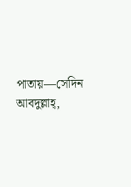পাতায়―সেদিন আবদুল্লাহ্,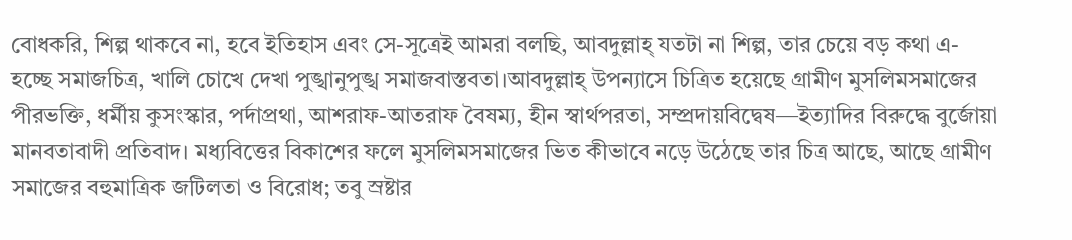বোধকরি, শিল্প থাকবে না, হবে ইতিহাস এবং সে-সূত্রেই আমরা বলছি, আবদুল্লাহ্ যতটা না শিল্প, তার চেয়ে বড় কথা এ-হচ্ছে সমাজচিত্র, খালি চোখে দেখা পুঙ্খানুপুঙ্খ সমাজবাস্তবতা।আবদুল্লাহ্ উপন্যাসে চিত্রিত হয়েছে গ্রামীণ মুসলিমসমাজের পীরভক্তি, ধর্মীয় কুসংস্কার, পর্দাপ্রথা, আশরাফ-আতরাফ বৈষম্য, হীন স্বার্থপরতা, সম্প্রদায়বিদ্বেষ―ইত্যাদির বিরুদ্ধে বুর্জোয়া মানবতাবাদী প্রতিবাদ। মধ্যবিত্তের বিকাশের ফলে মুসলিমসমাজের ভিত কীভাবে নড়ে উঠেছে তার চিত্র আছে, আছে গ্রামীণ সমাজের বহুমাত্রিক জটিলতা ও বিরোধ; তবু স্রষ্টার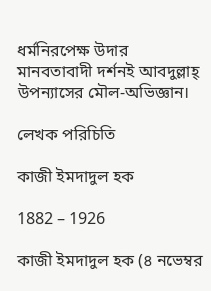ধর্মনিরপেক্ষ উদার মানবতাবাদী দর্শনই আবদুল্লাহ্ উপন্যাসের মৌল-অভিজ্ঞান।

লেখক পরিচিতি

কাজী ইমদাদুল হক

1882 – 1926

কাজী ইমদাদুল হক (৪ নভেম্বর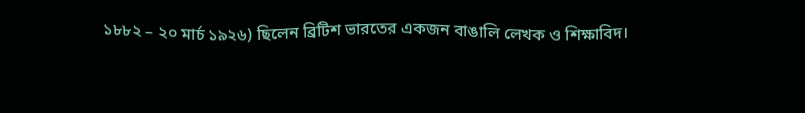১৮৮২ – ২০ মার্চ ১৯২৬) ছিলেন ব্রিটিশ ভারতের একজন বাঙালি লেখক ও শিক্ষাবিদ।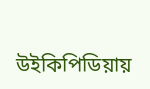উইকিপিডিয়ায়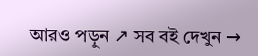আরও পড়ুন ↗ সব বই দেখুন →